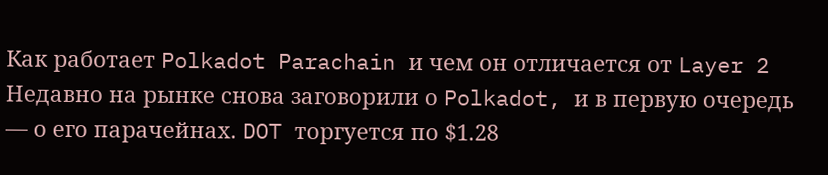Как работает Polkadot Parachain и чем он отличается от Layer 2
Недавно на рынке снова заговорили о Polkadot, и в первую очередь — о его парачейнах. DOT торгуется по $1.28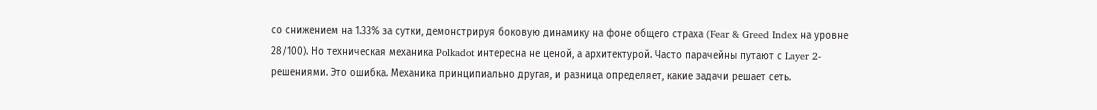со снижением на 1.33% за сутки, демонстрируя боковую динамику на фоне общего страха (Fear & Greed Index на уровне 28/100). Но техническая механика Polkadot интересна не ценой, а архитектурой. Часто парачейны путают с Layer 2-решениями. Это ошибка. Механика принципиально другая, и разница определяет, какие задачи решает сеть.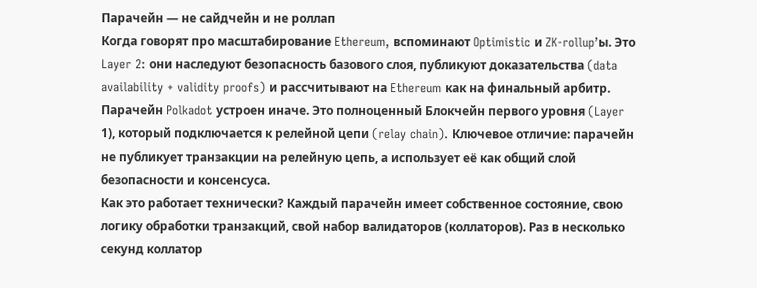Парачейн — не сайдчейн и не роллап
Когда говорят про масштабирование Ethereum, вспоминают Optimistic и ZK-rollup’ы. Это Layer 2: они наследуют безопасность базового слоя, публикуют доказательства (data availability + validity proofs) и рассчитывают на Ethereum как на финальный арбитр. Парачейн Polkadot устроен иначе. Это полноценный Блокчейн первого уровня (Layer 1), который подключается к релейной цепи (relay chain). Ключевое отличие: парачейн не публикует транзакции на релейную цепь, а использует её как общий слой безопасности и консенсуса.
Как это работает технически? Каждый парачейн имеет собственное состояние, свою логику обработки транзакций, свой набор валидаторов (коллаторов). Раз в несколько секунд коллатор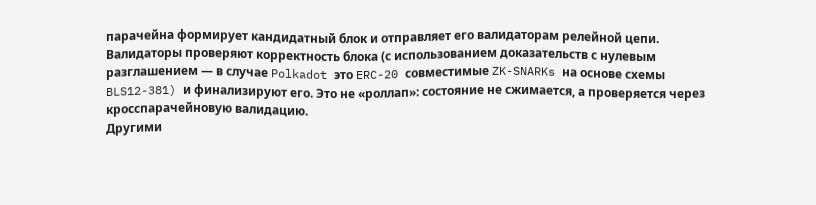парачейна формирует кандидатный блок и отправляет его валидаторам релейной цепи. Валидаторы проверяют корректность блока (с использованием доказательств с нулевым разглашением — в случае Polkadot это ERC-20 совместимые ZK-SNARKs на основе схемы BLS12-381) и финализируют его. Это не «роллап»: состояние не сжимается, а проверяется через кросспарачейновую валидацию.
Другими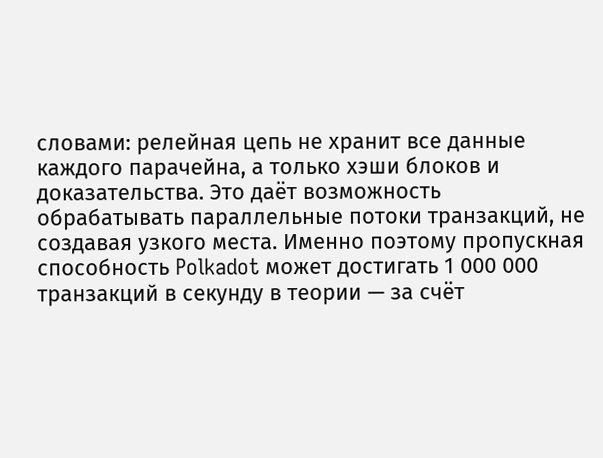словами: релейная цепь не хранит все данные каждого парачейна, а только хэши блоков и доказательства. Это даёт возможность обрабатывать параллельные потоки транзакций, не создавая узкого места. Именно поэтому пропускная способность Polkadot может достигать 1 000 000 транзакций в секунду в теории — за счёт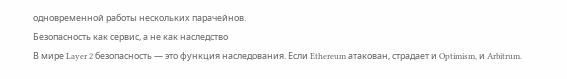одновременной работы нескольких парачейнов.
Безопасность как сервис, а не как наследство
В мире Layer 2 безопасность — это функция наследования. Если Ethereum атакован, страдает и Optimism, и Arbitrum.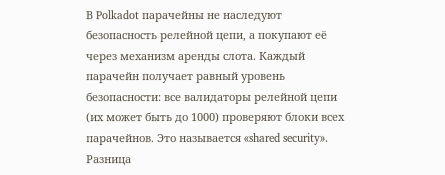В Polkadot парачейны не наследуют безопасность релейной цепи, а покупают её через механизм аренды слота. Каждый парачейн получает равный уровень безопасности: все валидаторы релейной цепи (их может быть до 1000) проверяют блоки всех парачейнов. Это называется «shared security». Разница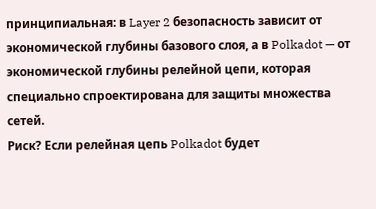принципиальная: в Layer 2 безопасность зависит от экономической глубины базового слоя, а в Polkadot — от экономической глубины релейной цепи, которая специально спроектирована для защиты множества сетей.
Риск? Если релейная цепь Polkadot будет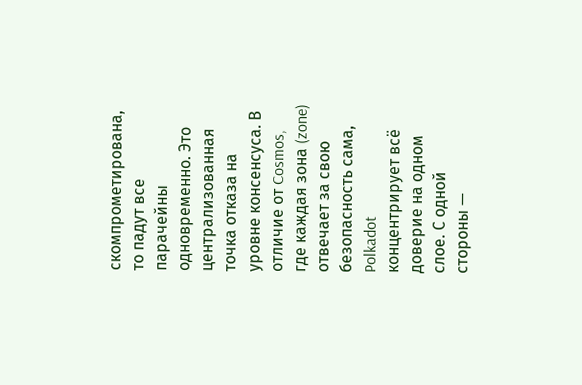скомпрометирована, то падут все парачейны одновременно. Это централизованная точка отказа на уровне консенсуса. В отличие от Cosmos, где каждая зона (zone) отвечает за свою безопасность сама, Polkadot концентрирует всё доверие на одном слое. С одной стороны —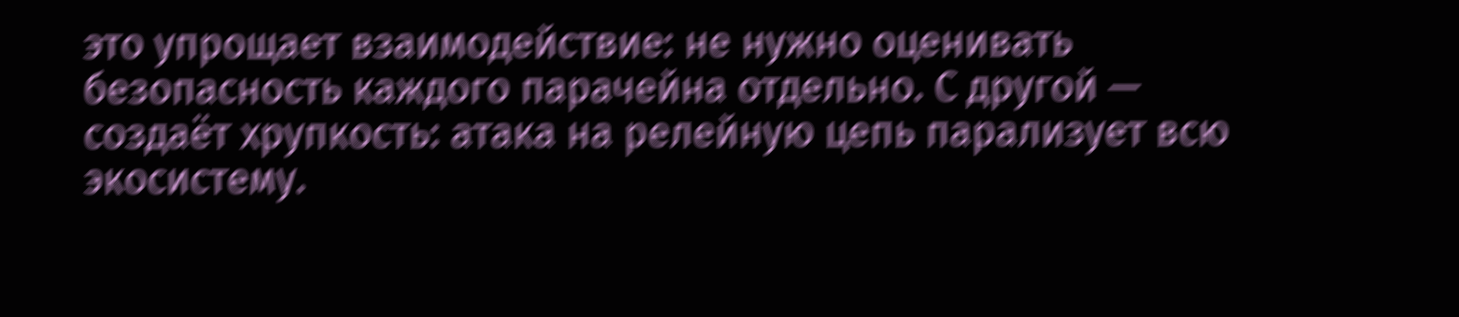это упрощает взаимодействие: не нужно оценивать безопасность каждого парачейна отдельно. С другой — создаёт хрупкость: атака на релейную цепь парализует всю экосистему.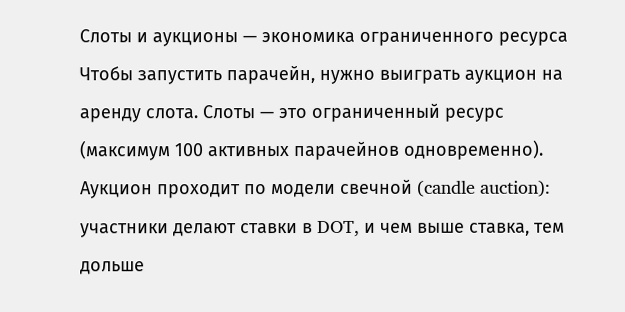Слоты и аукционы — экономика ограниченного ресурса
Чтобы запустить парачейн, нужно выиграть аукцион на аренду слота. Слоты — это ограниченный ресурс (максимум 100 активных парачейнов одновременно). Аукцион проходит по модели свечной (candle auction): участники делают ставки в DOT, и чем выше ставка, тем дольше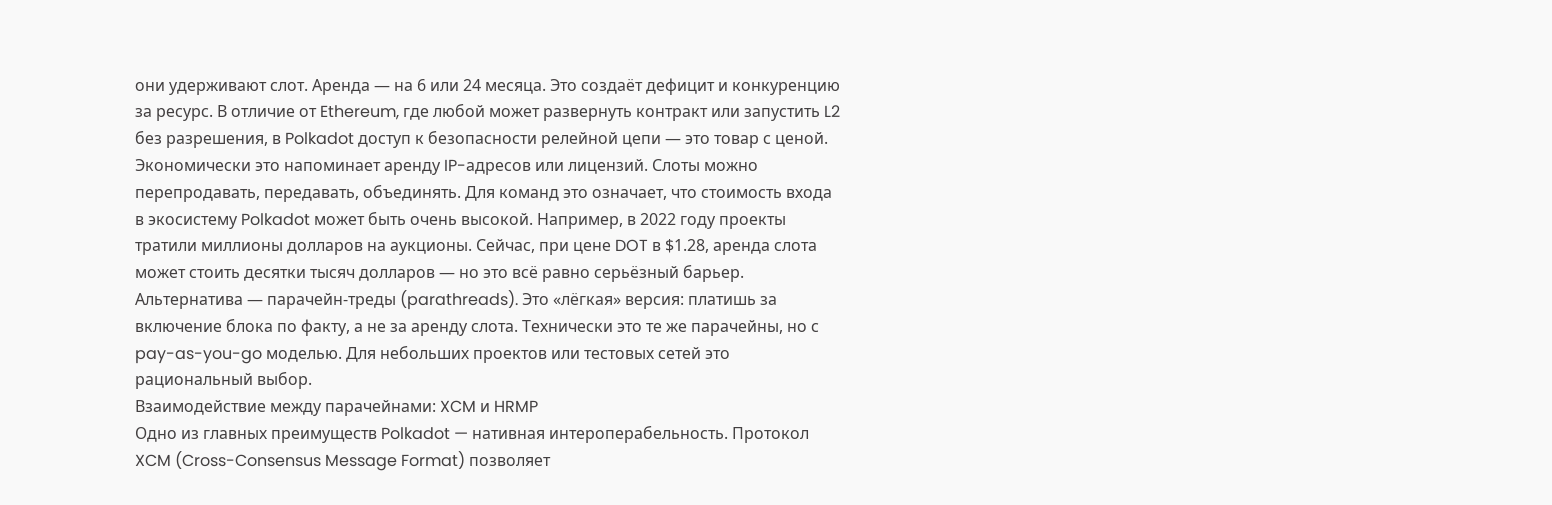они удерживают слот. Аренда — на 6 или 24 месяца. Это создаёт дефицит и конкуренцию за ресурс. В отличие от Ethereum, где любой может развернуть контракт или запустить L2 без разрешения, в Polkadot доступ к безопасности релейной цепи — это товар с ценой.
Экономически это напоминает аренду IP-адресов или лицензий. Слоты можно перепродавать, передавать, объединять. Для команд это означает, что стоимость входа в экосистему Polkadot может быть очень высокой. Например, в 2022 году проекты тратили миллионы долларов на аукционы. Сейчас, при цене DOT в $1.28, аренда слота может стоить десятки тысяч долларов — но это всё равно серьёзный барьер.
Альтернатива — парачейн-треды (parathreads). Это «лёгкая» версия: платишь за включение блока по факту, а не за аренду слота. Технически это те же парачейны, но с pay-as-you-go моделью. Для небольших проектов или тестовых сетей это рациональный выбор.
Взаимодействие между парачейнами: XCM и HRMP
Одно из главных преимуществ Polkadot — нативная интероперабельность. Протокол XCM (Cross-Consensus Message Format) позволяет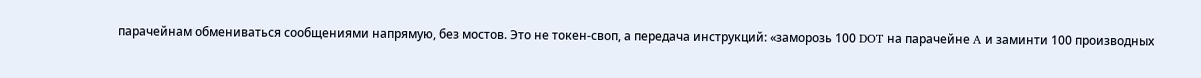парачейнам обмениваться сообщениями напрямую, без мостов. Это не токен-своп, а передача инструкций: «заморозь 100 DOT на парачейне A и заминти 100 производных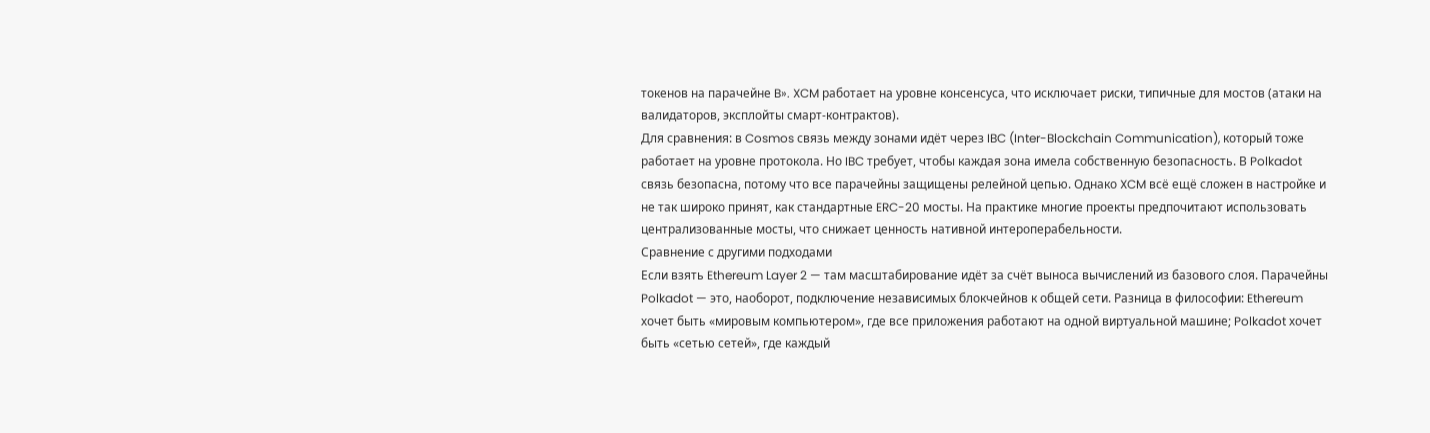токенов на парачейне B». XCM работает на уровне консенсуса, что исключает риски, типичные для мостов (атаки на валидаторов, эксплойты смарт-контрактов).
Для сравнения: в Cosmos связь между зонами идёт через IBC (Inter-Blockchain Communication), который тоже работает на уровне протокола. Но IBC требует, чтобы каждая зона имела собственную безопасность. В Polkadot связь безопасна, потому что все парачейны защищены релейной цепью. Однако XCM всё ещё сложен в настройке и не так широко принят, как стандартные ERC-20 мосты. На практике многие проекты предпочитают использовать централизованные мосты, что снижает ценность нативной интероперабельности.
Сравнение с другими подходами
Если взять Ethereum Layer 2 — там масштабирование идёт за счёт выноса вычислений из базового слоя. Парачейны Polkadot — это, наоборот, подключение независимых блокчейнов к общей сети. Разница в философии: Ethereum хочет быть «мировым компьютером», где все приложения работают на одной виртуальной машине; Polkadot хочет быть «сетью сетей», где каждый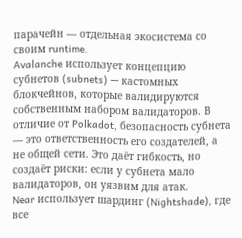парачейн — отдельная экосистема со своим runtime.
Avalanche использует концепцию субнетов (subnets) — кастомных блокчейнов, которые валидируются собственным набором валидаторов. В отличие от Polkadot, безопасность субнета — это ответственность его создателей, а не общей сети. Это даёт гибкость, но создаёт риски: если у субнета мало валидаторов, он уязвим для атак.
Near использует шардинг (Nightshade), где все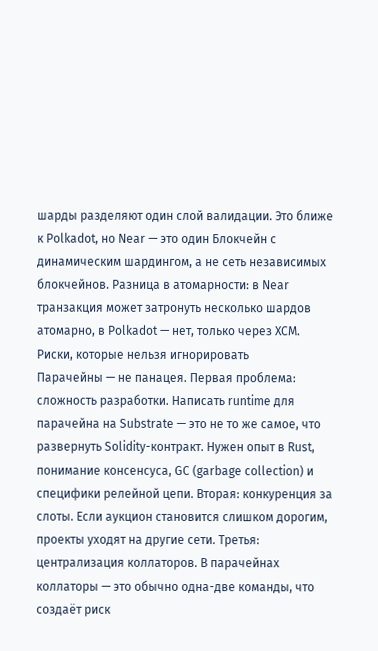шарды разделяют один слой валидации. Это ближе к Polkadot, но Near — это один Блокчейн с динамическим шардингом, а не сеть независимых блокчейнов. Разница в атомарности: в Near транзакция может затронуть несколько шардов атомарно, в Polkadot — нет, только через XCM.
Риски, которые нельзя игнорировать
Парачейны — не панацея. Первая проблема: сложность разработки. Написать runtime для парачейна на Substrate — это не то же самое, что развернуть Solidity-контракт. Нужен опыт в Rust, понимание консенсуса, GC (garbage collection) и специфики релейной цепи. Вторая: конкуренция за слоты. Если аукцион становится слишком дорогим, проекты уходят на другие сети. Третья: централизация коллаторов. В парачейнах коллаторы — это обычно одна-две команды, что создаёт риск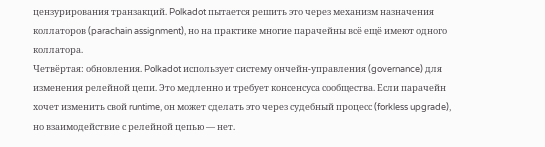цензурирования транзакций. Polkadot пытается решить это через механизм назначения коллаторов (parachain assignment), но на практике многие парачейны всё ещё имеют одного коллатора.
Четвёртая: обновления. Polkadot использует систему ончейн-управления (governance) для изменения релейной цепи. Это медленно и требует консенсуса сообщества. Если парачейн хочет изменить свой runtime, он может сделать это через судебный процесс (forkless upgrade), но взаимодействие с релейной цепью — нет.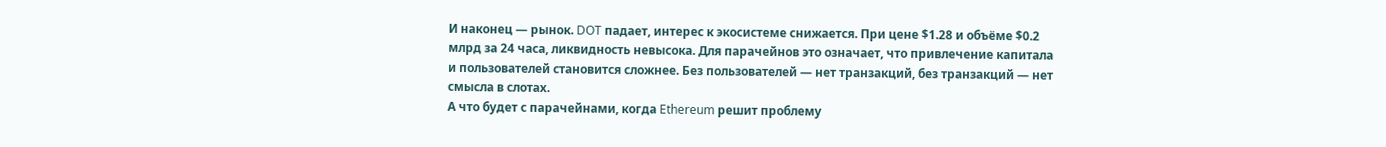И наконец — рынок. DOT падает, интерес к экосистеме снижается. При цене $1.28 и объёме $0.2 млрд за 24 часа, ликвидность невысока. Для парачейнов это означает, что привлечение капитала и пользователей становится сложнее. Без пользователей — нет транзакций, без транзакций — нет смысла в слотах.
А что будет с парачейнами, когда Ethereum решит проблему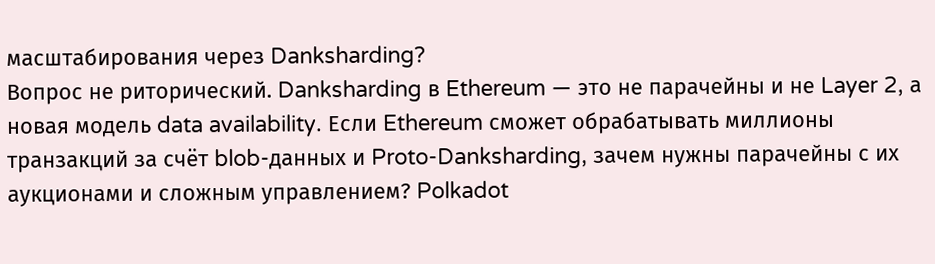масштабирования через Danksharding?
Вопрос не риторический. Danksharding в Ethereum — это не парачейны и не Layer 2, а новая модель data availability. Если Ethereum сможет обрабатывать миллионы транзакций за счёт blob-данных и Proto-Danksharding, зачем нужны парачейны с их аукционами и сложным управлением? Polkadot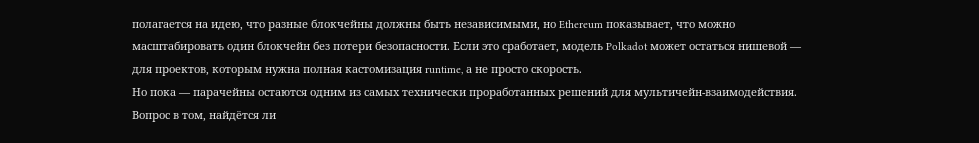полагается на идею, что разные блокчейны должны быть независимыми, но Ethereum показывает, что можно масштабировать один блокчейн без потери безопасности. Если это сработает, модель Polkadot может остаться нишевой — для проектов, которым нужна полная кастомизация runtime, а не просто скорость.
Но пока — парачейны остаются одним из самых технически проработанных решений для мультичейн-взаимодействия. Вопрос в том, найдётся ли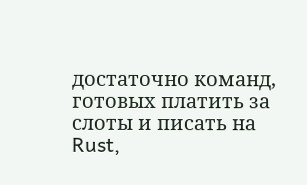достаточно команд, готовых платить за слоты и писать на Rust,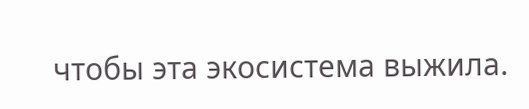чтобы эта экосистема выжила.